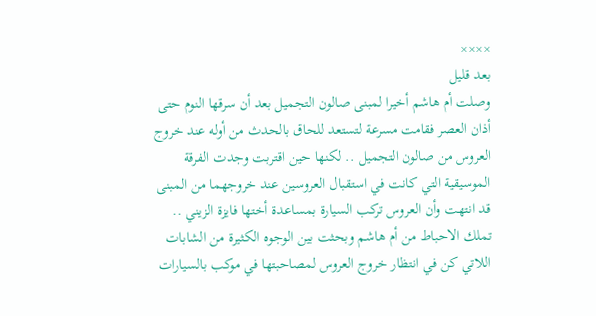××××
بعد قليل
وصلت أم هاشم أخيرا لمبنى صالون التجميل بعد أن سرقها النوم حتى أذان العصر فقامت مسرعة لتستعد للحاق بالحدث من أوله عند خروج العروس من صالون التجميل .. لكنها حين اقتربت وجدت الفرقة الموسيقية التي كانت في استقبال العروسين عند خروجهما من المبنى قد انتهت وأن العروس تركب السيارة بمساعدة أختها فايزة الزيني ..
تملك الاحباط من أم هاشم وبحثت بين الوجوه الكثيرة من الشابات اللاتي كن في انتظار خروج العروس لمصاحبتها في موكب بالسيارات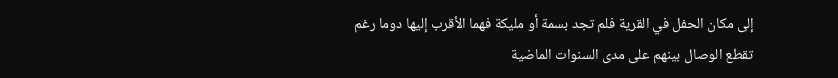إلى مكان الحفل في القرية فلم تجد بسمة أو مليكة فهما الأقرب إليها دوما رغم تقطع الوصال بينهم على مدى السنوات الماضية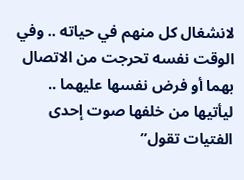لانشغال كل منهم في حياته .. وفي الوقت نفسه تحرجت من الاتصال بهما أو فرض نفسها عليهما ..
ليأتيها من خلفها صوت إحدى الفتيات تقول”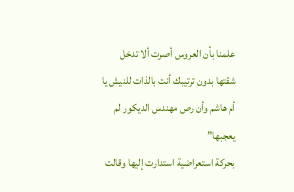علمنا بأن العروس أصرت ألا تدخل شقتها بدون ترتيبك أنت بالذات للنيش يا أم هاشم وأن رص مهندس الديكور لم يعجبها”
بحركة استعراضية استدارت إليها وقالت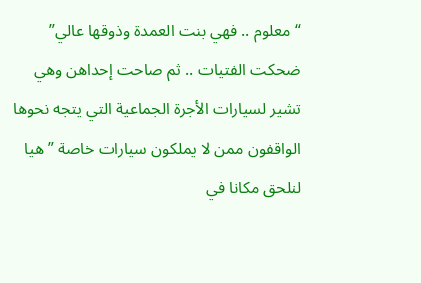“معلوم .. فهي بنت العمدة وذوقها عالي”
ضحكت الفتيات .. ثم صاحت إحداهن وهي تشير لسيارات الأجرة الجماعية التي يتجه نحوها الواقفون ممن لا يملكون سيارات خاصة ” هيا لنلحق مكانا في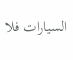السيارات فلا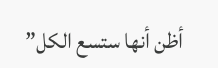أظن أنها ستسع الكل”